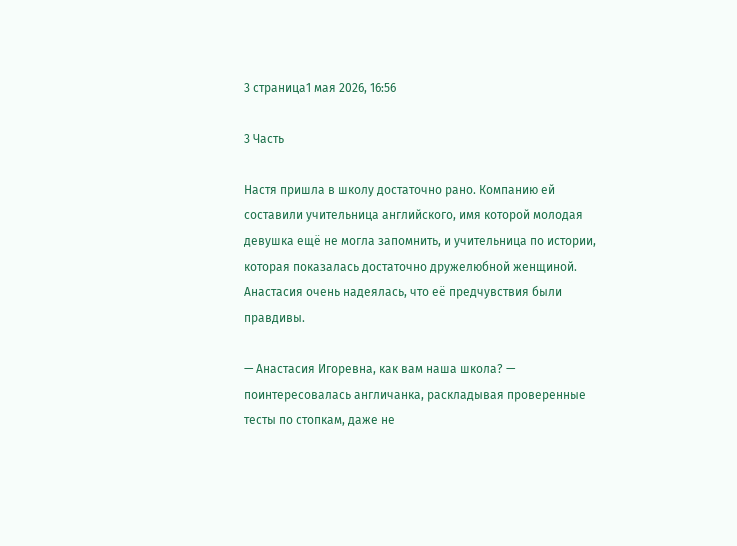3 страница1 мая 2026, 16:56

3 Часть

Настя пришла в школу достаточно рано. Компанию ей составили учительница английского, имя которой молодая девушка ещё не могла запомнить, и учительница по истории, которая показалась достаточно дружелюбной женщиной. Анастасия очень надеялась, что её предчувствия были правдивы.

— Анастасия Игоревна, как вам наша школа? — поинтересовалась англичанка, раскладывая проверенные тесты по стопкам, даже не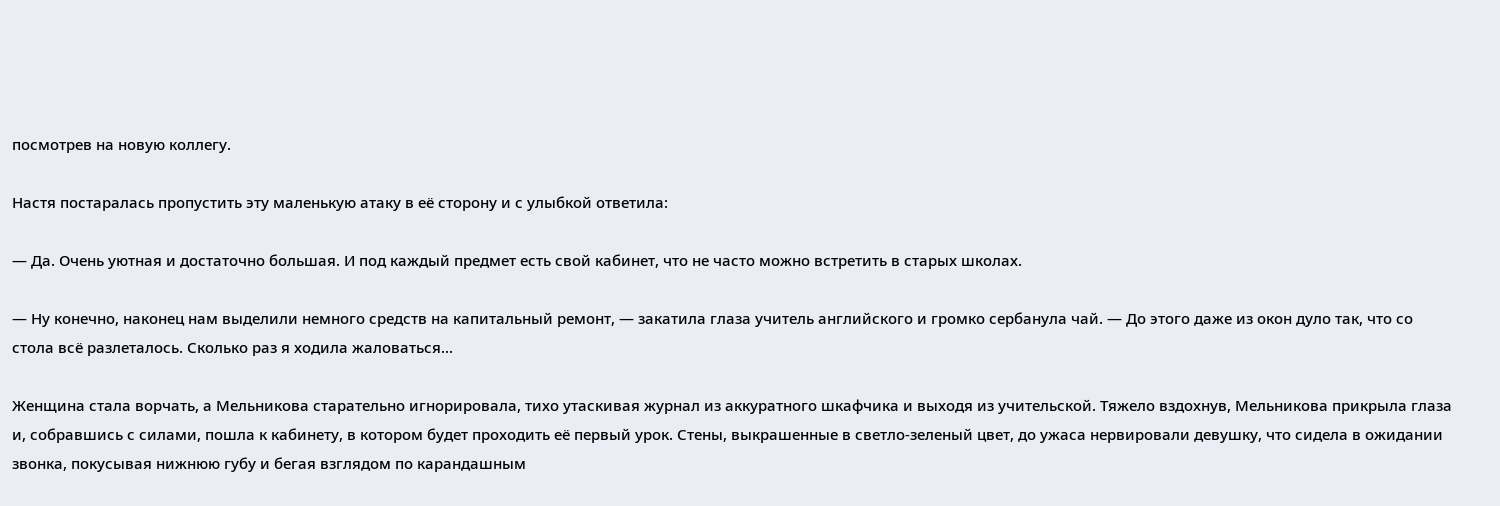посмотрев на новую коллегу.

Настя постаралась пропустить эту маленькую атаку в её сторону и с улыбкой ответила:

— Да. Очень уютная и достаточно большая. И под каждый предмет есть свой кабинет, что не часто можно встретить в старых школах.

— Ну конечно, наконец нам выделили немного средств на капитальный ремонт, — закатила глаза учитель английского и громко сербанула чай. — До этого даже из окон дуло так, что со стола всё разлеталось. Сколько раз я ходила жаловаться...

Женщина стала ворчать, а Мельникова старательно игнорировала, тихо утаскивая журнал из аккуратного шкафчика и выходя из учительской. Тяжело вздохнув, Мельникова прикрыла глаза и, собравшись с силами, пошла к кабинету, в котором будет проходить её первый урок. Стены, выкрашенные в светло-зеленый цвет, до ужаса нервировали девушку, что сидела в ожидании звонка, покусывая нижнюю губу и бегая взглядом по карандашным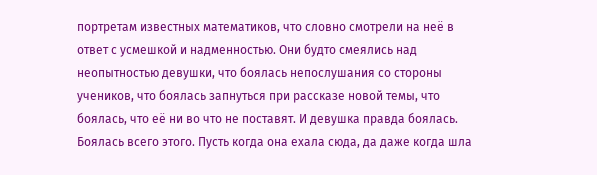портретам известных математиков, что словно смотрели на неё в ответ с усмешкой и надменностью. Они будто смеялись над неопытностью девушки, что боялась непослушания со стороны учеников, что боялась запнуться при рассказе новой темы, что боялась, что её ни во что не поставят. И девушка правда боялась. Боялась всего этого. Пусть когда она ехала сюда, да даже когда шла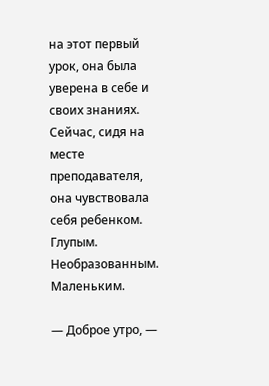на этот первый урок, она была уверена в себе и своих знаниях. Сейчас, сидя на месте преподавателя, она чувствовала себя ребенком. Глупым. Необразованным. Маленьким.

— Доброе утро, —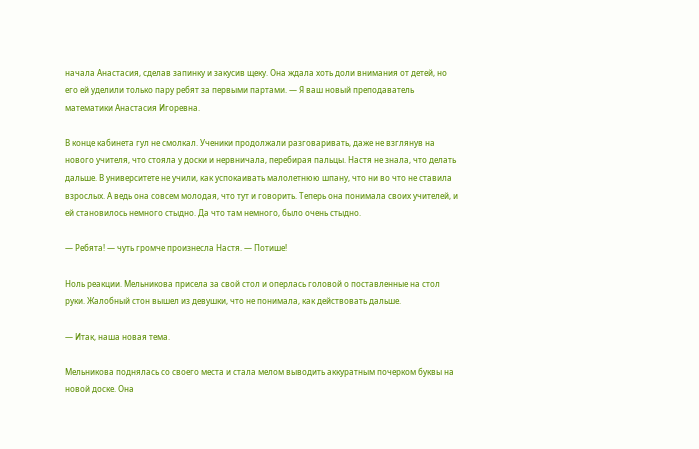начала Анастасия, сделав запинку и закусив щеку. Она ждала хоть доли внимания от детей, но его ей уделили только пару ребят за первыми партами. — Я ваш новый преподаватель математики Анастасия Игоревна.

В конце кабинета гул не смолкал. Ученики продолжали разговаривать, даже не взглянув на нового учителя, что стояла у доски и нервничала, перебирая пальцы. Настя не знала, что делать дальше. В университете не учили, как успокаивать малолетнюю шпану, что ни во что не ставила взрослых. А ведь она совсем молодая, что тут и говорить. Теперь она понимала своих учителей, и ей становилось немного стыдно. Да что там немного, было очень стыдно.

— Ребята! — чуть громче произнесла Настя. — Потише!

Ноль реакции. Мельникова присела за свой стол и оперлась головой о поставленные на стол руки. Жалобный стон вышел из девушки, что не понимала, как действовать дальше.

— Итак, наша новая тема.

Мельникова поднялась со своего места и стала мелом выводить аккуратным почерком буквы на новой доске. Она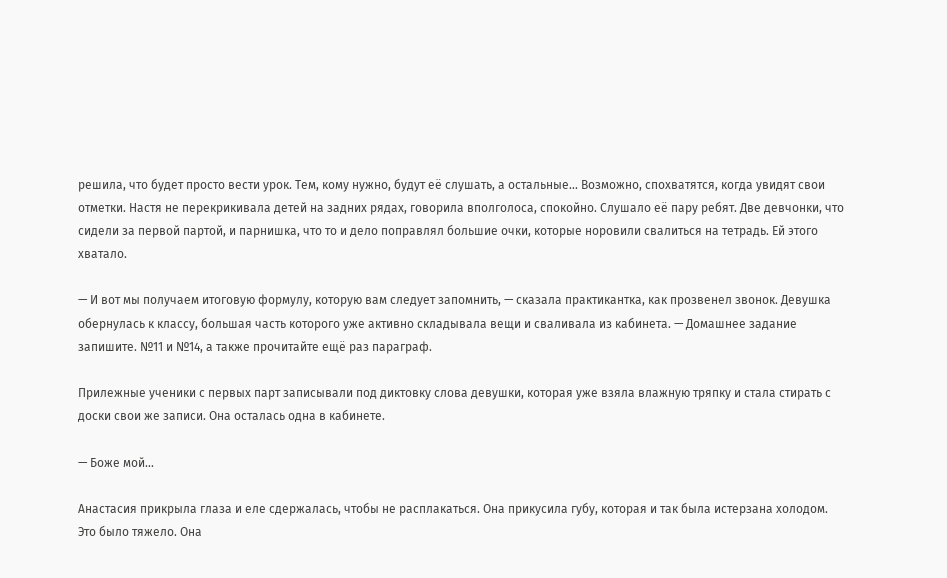решила, что будет просто вести урок. Тем, кому нужно, будут её слушать, а остальные... Возможно, спохватятся, когда увидят свои отметки. Настя не перекрикивала детей на задних рядах, говорила вполголоса, спокойно. Слушало её пару ребят. Две девчонки, что сидели за первой партой, и парнишка, что то и дело поправлял большие очки, которые норовили свалиться на тетрадь. Ей этого хватало.

— И вот мы получаем итоговую формулу, которую вам следует запомнить, — сказала практикантка, как прозвенел звонок. Девушка обернулась к классу, большая часть которого уже активно складывала вещи и сваливала из кабинета. — Домашнее задание запишите. №11 и №14, а также прочитайте ещё раз параграф.

Прилежные ученики с первых парт записывали под диктовку слова девушки, которая уже взяла влажную тряпку и стала стирать с доски свои же записи. Она осталась одна в кабинете.

— Боже мой...

Анастасия прикрыла глаза и еле сдержалась, чтобы не расплакаться. Она прикусила губу, которая и так была истерзана холодом. Это было тяжело. Она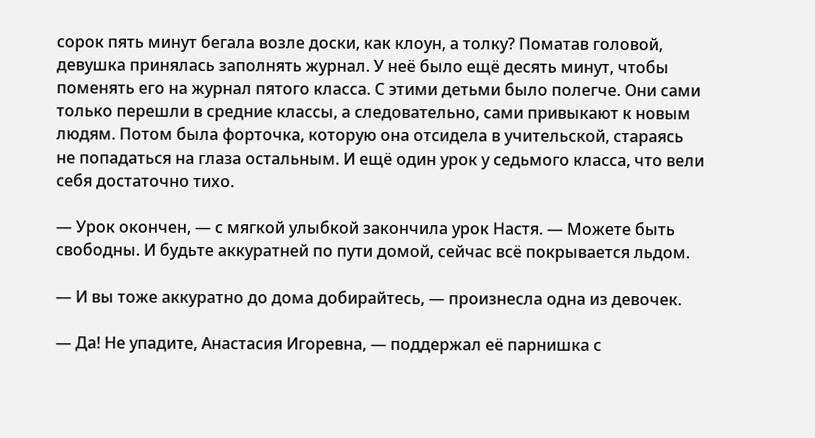сорок пять минут бегала возле доски, как клоун, а толку? Поматав головой, девушка принялась заполнять журнал. У неё было ещё десять минут, чтобы поменять его на журнал пятого класса. С этими детьми было полегче. Они сами только перешли в средние классы, а следовательно, сами привыкают к новым людям. Потом была форточка, которую она отсидела в учительской, стараясь не попадаться на глаза остальным. И ещё один урок у седьмого класса, что вели себя достаточно тихо.

— Урок окончен, — с мягкой улыбкой закончила урок Настя. — Можете быть свободны. И будьте аккуратней по пути домой, сейчас всё покрывается льдом.

— И вы тоже аккуратно до дома добирайтесь, — произнесла одна из девочек.

— Да! Не упадите, Анастасия Игоревна, — поддержал её парнишка с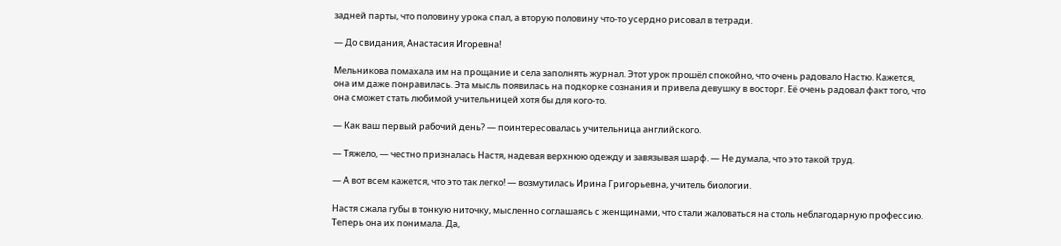задней парты, что половину урока спал, а вторую половину что-то усердно рисовал в тетради.

— До свидания, Анастасия Игоревна!

Мельникова помахала им на прощание и села заполнять журнал. Этот урок прошёл спокойно, что очень радовало Настю. Кажется, она им даже понравилась. Эта мысль появилась на подкорке сознания и привела девушку в восторг. Её очень радовал факт того, что она сможет стать любимой учительницей хотя бы для кого-то.

— Как ваш первый рабочий день? — поинтересовалась учительница английского.

— Тяжело, — честно призналась Настя, надевая верхнюю одежду и завязывая шарф. — Не думала, что это такой труд.

— А вот всем кажется, что это так легко! — возмутилась Ирина Григорьевна, учитель биологии.

Настя сжала губы в тонкую ниточку, мысленно соглашаясь с женщинами, что стали жаловаться на столь неблагодарную профессию. Теперь она их понимала. Да,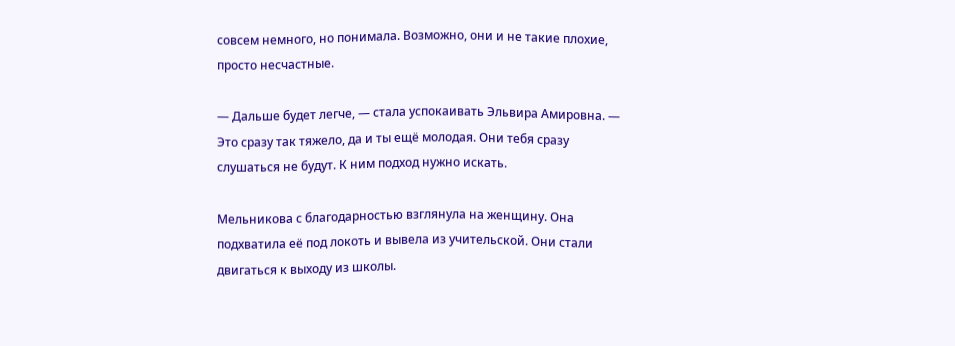совсем немного, но понимала. Возможно, они и не такие плохие, просто несчастные.

— Дальше будет легче, — стала успокаивать Эльвира Амировна. — Это сразу так тяжело, да и ты ещё молодая. Они тебя сразу слушаться не будут. К ним подход нужно искать.

Мельникова с благодарностью взглянула на женщину. Она подхватила её под локоть и вывела из учительской. Они стали двигаться к выходу из школы.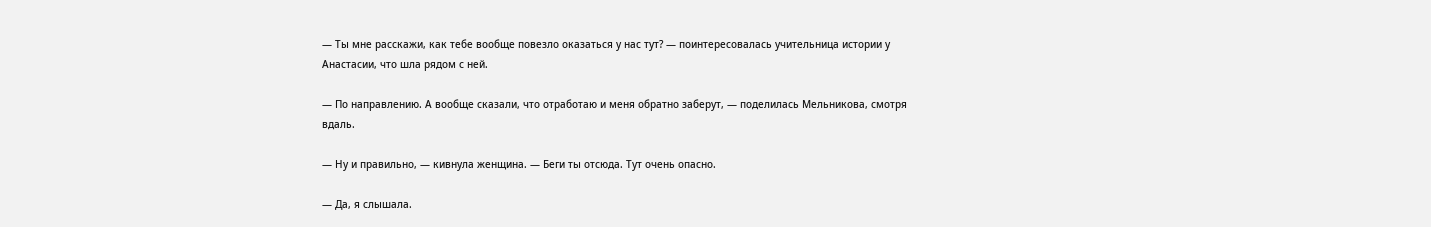— Ты мне расскажи, как тебе вообще повезло оказаться у нас тут? — поинтересовалась учительница истории у Анастасии, что шла рядом с ней.

— По направлению. А вообще сказали, что отработаю и меня обратно заберут, — поделилась Мельникова, смотря вдаль.

— Ну и правильно, — кивнула женщина. — Беги ты отсюда. Тут очень опасно.

— Да, я слышала.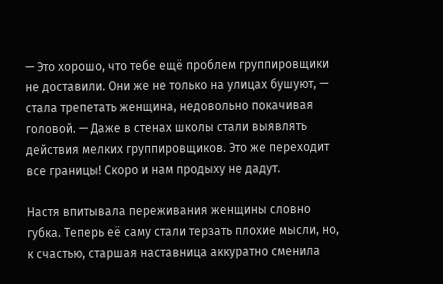— Это хорошо, что тебе ещё проблем группировщики не доставили. Они же не только на улицах бушуют, — стала трепетать женщина, недовольно покачивая головой. — Даже в стенах школы стали выявлять действия мелких группировщиков. Это же переходит все границы! Скоро и нам продыху не дадут.

Настя впитывала переживания женщины словно губка. Теперь её саму стали терзать плохие мысли, но, к счастью, старшая наставница аккуратно сменила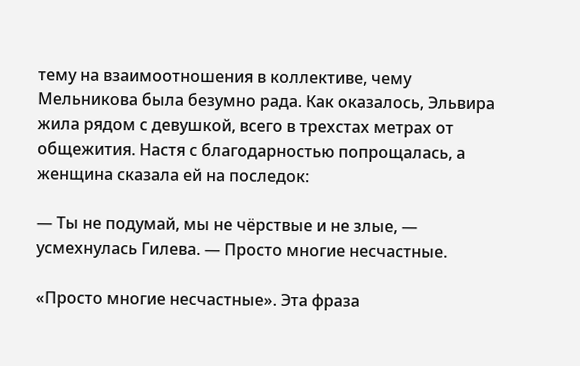тему на взаимоотношения в коллективе, чему Мельникова была безумно рада. Как оказалось, Эльвира жила рядом с девушкой, всего в трехстах метрах от общежития. Настя с благодарностью попрощалась, а женщина сказала ей на последок:

— Ты не подумай, мы не чёрствые и не злые, — усмехнулась Гилева. — Просто многие несчастные.

«Просто многие несчастные». Эта фраза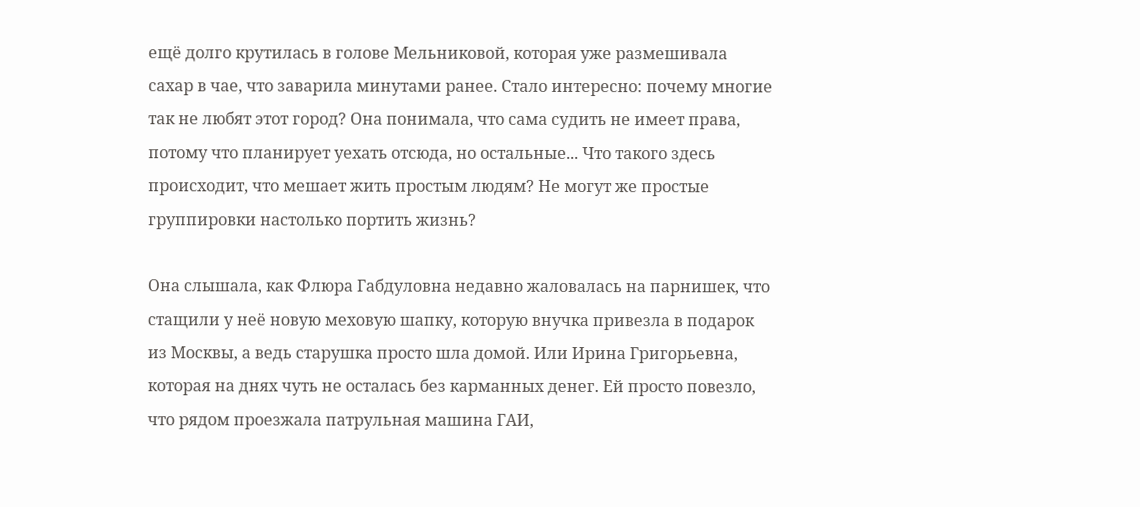ещё долго крутилась в голове Мельниковой, которая уже размешивала сахар в чае, что заварила минутами ранее. Стало интересно: почему многие так не любят этот город? Она понимала, что сама судить не имеет права, потому что планирует уехать отсюда, но остальные... Что такого здесь происходит, что мешает жить простым людям? Не могут же простые группировки настолько портить жизнь?

Она слышала, как Флюра Габдуловна недавно жаловалась на парнишек, что стащили у неё новую меховую шапку, которую внучка привезла в подарок из Москвы, а ведь старушка просто шла домой. Или Ирина Григорьевна, которая на днях чуть не осталась без карманных денег. Ей просто повезло, что рядом проезжала патрульная машина ГАИ,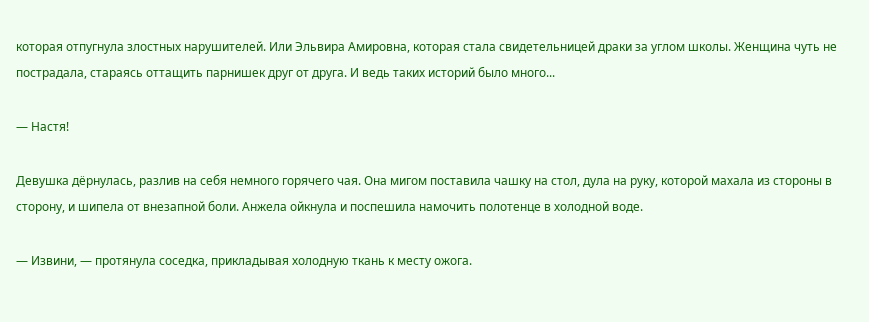которая отпугнула злостных нарушителей. Или Эльвира Амировна, которая стала свидетельницей драки за углом школы. Женщина чуть не пострадала, стараясь оттащить парнишек друг от друга. И ведь таких историй было много...

— Настя!

Девушка дёрнулась, разлив на себя немного горячего чая. Она мигом поставила чашку на стол, дула на руку, которой махала из стороны в сторону, и шипела от внезапной боли. Анжела ойкнула и поспешила намочить полотенце в холодной воде.

— Извини, — протянула соседка, прикладывая холодную ткань к месту ожога.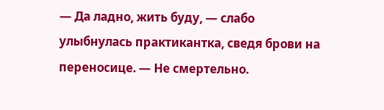— Да ладно, жить буду, — слабо улыбнулась практикантка, сведя брови на переносице. — Не смертельно.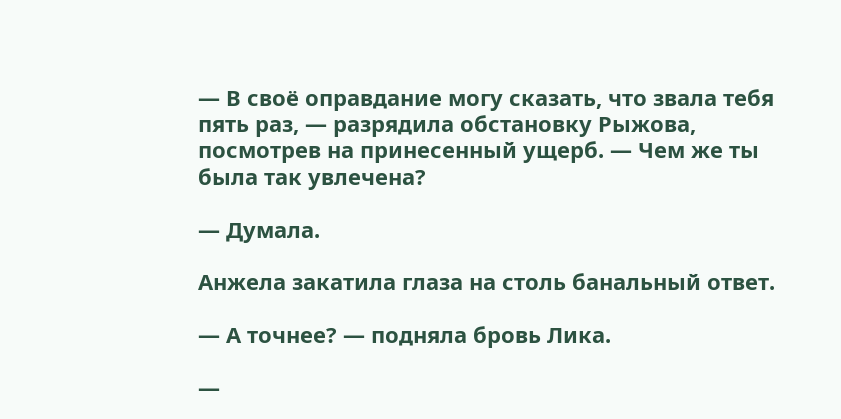— В своё оправдание могу сказать, что звала тебя пять раз, — разрядила обстановку Рыжова, посмотрев на принесенный ущерб. — Чем же ты была так увлечена?

— Думала.

Анжела закатила глаза на столь банальный ответ.

— А точнее? — подняла бровь Лика.

—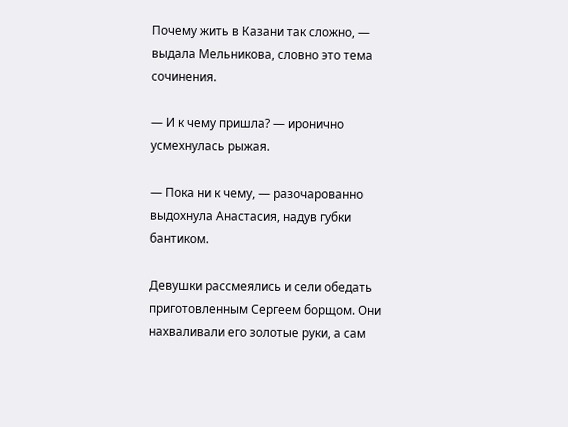Почему жить в Казани так сложно, — выдала Мельникова, словно это тема сочинения.

— И к чему пришла? — иронично усмехнулась рыжая.

— Пока ни к чему, — разочарованно выдохнула Анастасия, надув губки бантиком.

Девушки рассмеялись и сели обедать приготовленным Сергеем борщом. Они нахваливали его золотые руки, а сам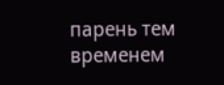парень тем временем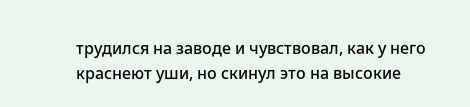трудился на заводе и чувствовал, как у него краснеют уши, но скинул это на высокие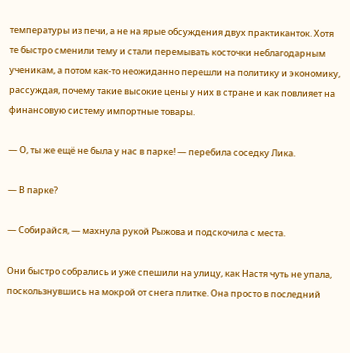температуры из печи, а не на ярые обсуждения двух практиканток. Хотя те быстро сменили тему и стали перемывать косточки неблагодарным ученикам, а потом как-то неожиданно перешли на политику и экономику, рассуждая, почему такие высокие цены у них в стране и как повлияет на финансовую систему импортные товары.

— О, ты же ещё не была у нас в парке! — перебила соседку Лика.

— В парке?

— Собирайся, — махнула рукой Рыжова и подскочила с места.

Они быстро собрались и уже спешили на улицу, как Настя чуть не упала, поскользнувшись на мокрой от снега плитке. Она просто в последний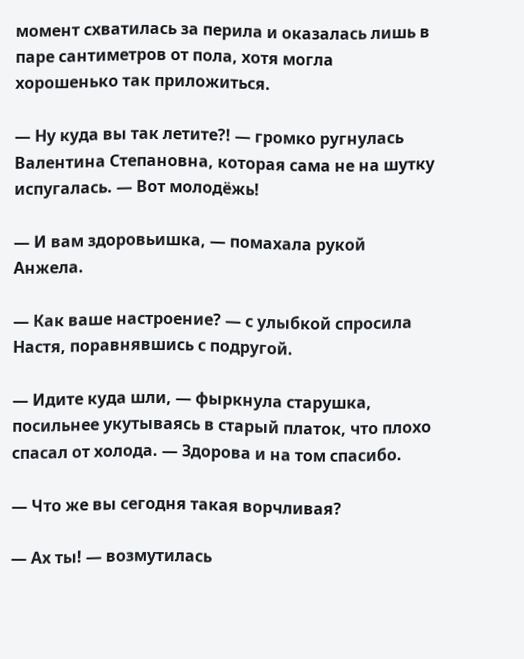момент схватилась за перила и оказалась лишь в паре сантиметров от пола, хотя могла хорошенько так приложиться.

— Ну куда вы так летите?! — громко ругнулась Валентина Степановна, которая сама не на шутку испугалась. — Вот молодёжь!

— И вам здоровьишка, — помахала рукой Анжела.

— Как ваше настроение? — с улыбкой спросила Настя, поравнявшись с подругой.

— Идите куда шли, — фыркнула старушка, посильнее укутываясь в старый платок, что плохо спасал от холода. — Здорова и на том спасибо.

— Что же вы сегодня такая ворчливая?

— Ах ты! — возмутилась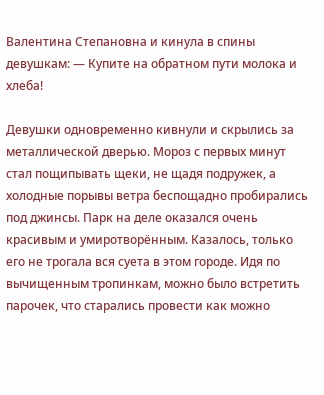Валентина Степановна и кинула в спины девушкам: — Купите на обратном пути молока и хлеба!

Девушки одновременно кивнули и скрылись за металлической дверью. Мороз с первых минут стал пощипывать щеки, не щадя подружек, а холодные порывы ветра беспощадно пробирались под джинсы. Парк на деле оказался очень красивым и умиротворённым. Казалось, только его не трогала вся суета в этом городе. Идя по вычищенным тропинкам, можно было встретить парочек, что старались провести как можно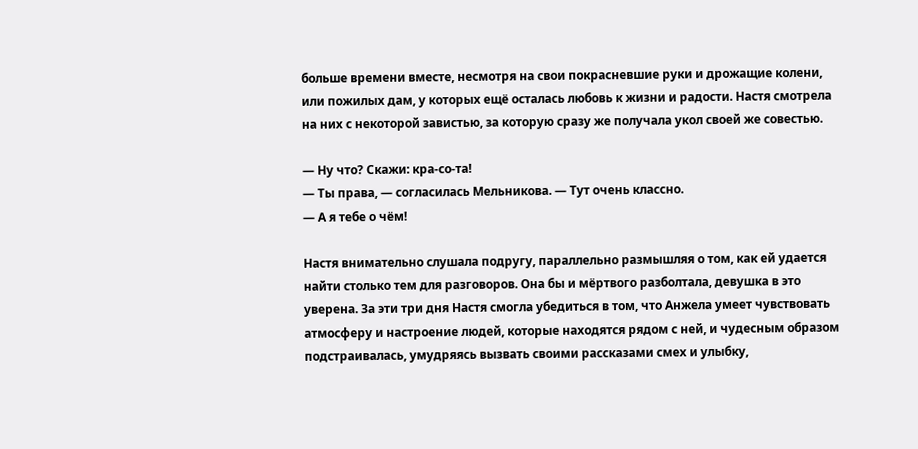больше времени вместе, несмотря на свои покрасневшие руки и дрожащие колени, или пожилых дам, у которых ещё осталась любовь к жизни и радости. Настя смотрела на них с некоторой завистью, за которую сразу же получала укол своей же совестью.

— Ну что? Скажи: кра-со-та!
— Ты права, — согласилась Мельникова. — Тут очень классно.
— А я тебе о чём!

Настя внимательно слушала подругу, параллельно размышляя о том, как ей удается найти столько тем для разговоров. Она бы и мёртвого разболтала, девушка в это уверена. За эти три дня Настя смогла убедиться в том, что Анжела умеет чувствовать атмосферу и настроение людей, которые находятся рядом с ней, и чудесным образом подстраивалась, умудряясь вызвать своими рассказами смех и улыбку,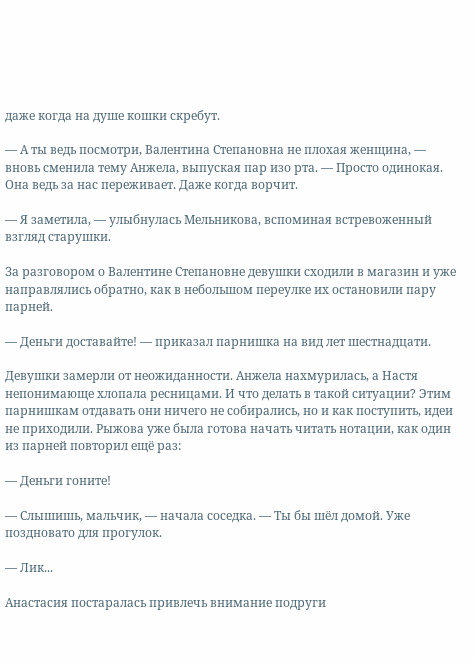даже когда на душе кошки скребут.

— А ты ведь посмотри, Валентина Степановна не плохая женщина, — вновь сменила тему Анжела, выпуская пар изо рта. — Просто одинокая. Она ведь за нас переживает. Даже когда ворчит.

— Я заметила, — улыбнулась Мельникова, вспоминая встревоженный взгляд старушки.

За разговором о Валентине Степановне девушки сходили в магазин и уже направлялись обратно, как в небольшом переулке их остановили пару парней.

— Деньги доставайте! — приказал парнишка на вид лет шестнадцати.

Девушки замерли от неожиданности. Анжела нахмурилась, а Настя непонимающе хлопала ресницами. И что делать в такой ситуации? Этим парнишкам отдавать они ничего не собирались, но и как поступить, идеи не приходили. Рыжова уже была готова начать читать нотации, как один из парней повторил ещё раз:

— Деньги гоните!

— Слышишь, мальчик, — начала соседка. — Ты бы шёл домой. Уже поздновато для прогулок.

— Лик...

Анастасия постаралась привлечь внимание подруги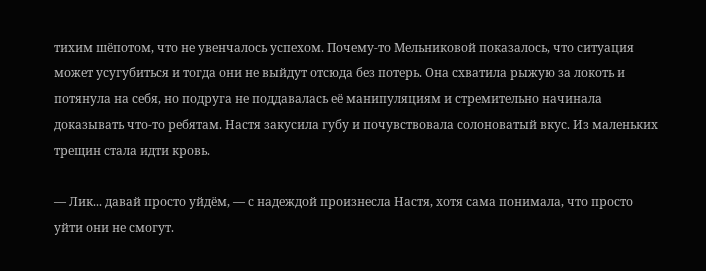тихим шёпотом, что не увенчалось успехом. Почему-то Мельниковой показалось, что ситуация может усугубиться и тогда они не выйдут отсюда без потерь. Она схватила рыжую за локоть и потянула на себя, но подруга не поддавалась её манипуляциям и стремительно начинала доказывать что-то ребятам. Настя закусила губу и почувствовала солоноватый вкус. Из маленьких трещин стала идти кровь.

— Лик... давай просто уйдём, — с надеждой произнесла Настя, хотя сама понимала, что просто уйти они не смогут.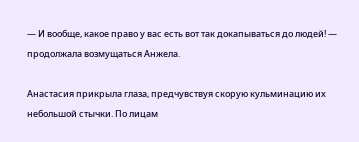— И вообще, какое право у вас есть вот так докапываться до людей! — продолжала возмущаться Анжела.

Анастасия прикрыла глаза, предчувствуя скорую кульминацию их небольшой стычки. По лицам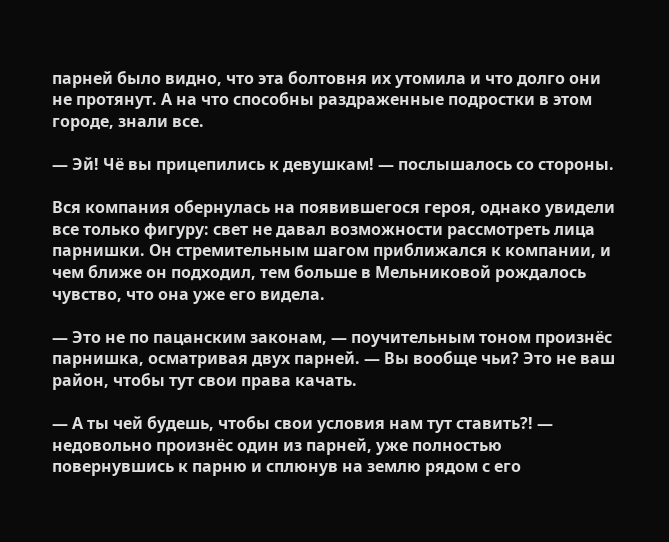парней было видно, что эта болтовня их утомила и что долго они не протянут. А на что способны раздраженные подростки в этом городе, знали все.

— Эй! Чё вы прицепились к девушкам! — послышалось со стороны.

Вся компания обернулась на появившегося героя, однако увидели все только фигуру: свет не давал возможности рассмотреть лица парнишки. Он стремительным шагом приближался к компании, и чем ближе он подходил, тем больше в Мельниковой рождалось чувство, что она уже его видела.

— Это не по пацанским законам, — поучительным тоном произнёс парнишка, осматривая двух парней. — Вы вообще чьи? Это не ваш район, чтобы тут свои права качать.

— А ты чей будешь, чтобы свои условия нам тут ставить?! — недовольно произнёс один из парней, уже полностью повернувшись к парню и сплюнув на землю рядом с его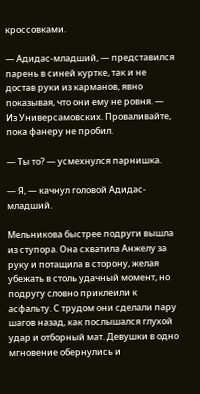кроссовками.

— Адидас-младший, — представился парень в синей куртке, так и не достав руки из карманов, явно показывая, что они ему не ровня. — Из Универсамовских. Проваливайте, пока фанеру не пробил.

— Ты то? — усмехнулся парнишка.

— Я, — качнул головой Адидас-младший.

Мельникова быстрее подруги вышла из ступора. Она схватила Анжелу за руку и потащила в сторону, желая убежать в столь удачный момент, но подругу словно приклеили к асфальту. С трудом они сделали пару шагов назад, как послышался глухой удар и отборный мат. Девушки в одно мгновение обернулись и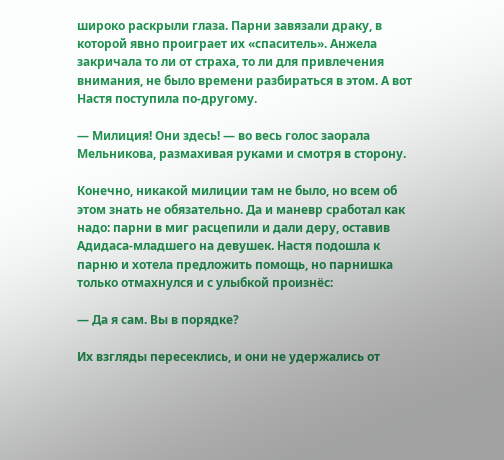широко раскрыли глаза. Парни завязали драку, в которой явно проиграет их «спаситель». Анжела закричала то ли от страха, то ли для привлечения внимания, не было времени разбираться в этом. А вот Настя поступила по-другому.

— Милиция! Они здесь! — во весь голос заорала Мельникова, размахивая руками и смотря в сторону.

Конечно, никакой милиции там не было, но всем об этом знать не обязательно. Да и маневр сработал как надо: парни в миг расцепили и дали деру, оставив Адидаса-младшего на девушек. Настя подошла к парню и хотела предложить помощь, но парнишка только отмахнулся и с улыбкой произнёс:

— Да я сам. Вы в порядке?

Их взгляды пересеклись, и они не удержались от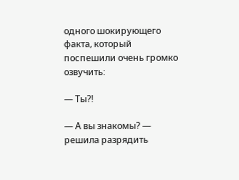одного шокирующего факта, который поспешили очень громко озвучить:

— Ты?!

— А вы знакомы? — решила разрядить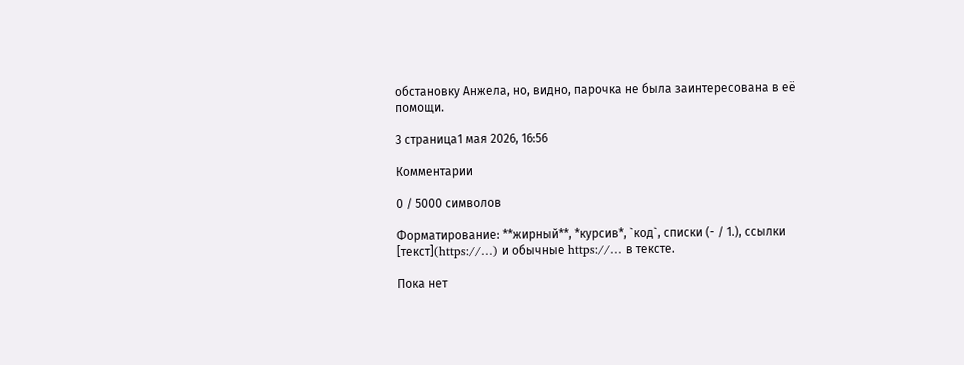обстановку Анжела, но, видно, парочка не была заинтересована в её помощи.

3 страница1 мая 2026, 16:56

Комментарии

0 / 5000 символов

Форматирование: **жирный**, *курсив*, `код`, списки (- / 1.), ссылки [текст](https://…) и обычные https://… в тексте.

Пока нет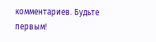комментариев. Будьте первым!